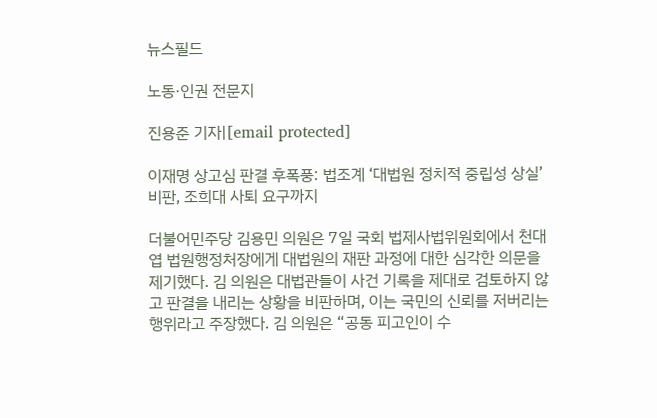뉴스필드

노동·인권 전문지

진용준 기자|[email protected]

이재명 상고심 판결 후폭풍: 법조계 ‘대법원 정치적 중립성 상실’ 비판, 조희대 사퇴 요구까지

더불어민주당 김용민 의원은 7일 국회 법제사법위원회에서 천대엽 법원행정처장에게 대법원의 재판 과정에 대한 심각한 의문을 제기했다. 김 의원은 대법관들이 사건 기록을 제대로 검토하지 않고 판결을 내리는 상황을 비판하며, 이는 국민의 신뢰를 저버리는 행위라고 주장했다. 김 의원은 “공동 피고인이 수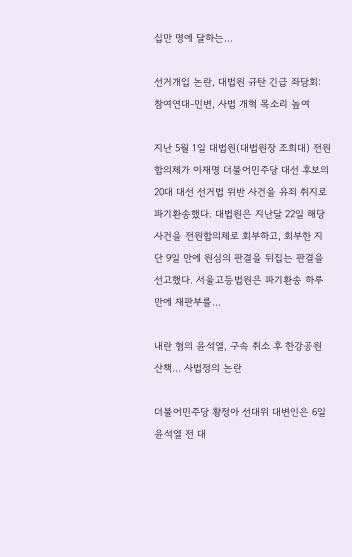십만 명에 달하는…

선거개입 논란, 대법원 규탄 긴급 좌담회: 참여연대-민변, 사법 개혁 목소리 높여

지난 5월 1일 대법원(대법원장 조희대) 전원합의체가 이재명 더불어민주당 대선 후보의 20대 대선 선거법 위반 사건을 유죄 취지로 파기환송했다. 대법원은 지난달 22일 해당 사건을 전원합의체로 회부하고, 회부한 지 단 9일 만에 원심의 판결을 뒤집는 판결을 선고했다. 서울고등법원은 파기환송 하루 만에 재판부를…

내란 혐의 윤석열, 구속 취소 후 한강공원 산책… 사법정의 논란

더불어민주당 황정아 선대위 대변인은 6일 윤석열 전 대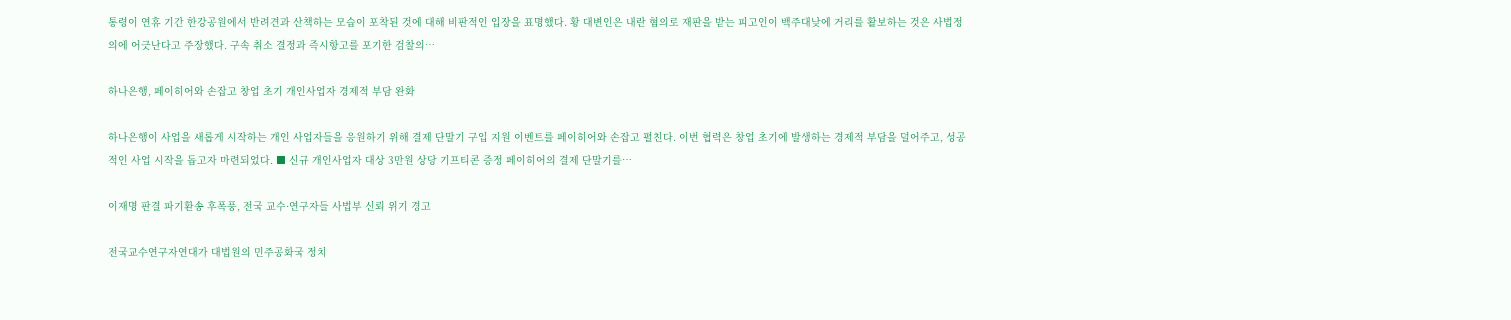통령이 연휴 기간 한강공원에서 반려견과 산책하는 모습이 포착된 것에 대해 비판적인 입장을 표명했다. 황 대변인은 내란 혐의로 재판을 받는 피고인이 백주대낮에 거리를 활보하는 것은 사법정의에 어긋난다고 주장했다. 구속 취소 결정과 즉시항고를 포기한 검찰의…

하나은행, 페이히어와 손잡고 창업 초기 개인사업자 경제적 부담 완화

하나은행이 사업을 새롭게 시작하는 개인 사업자들을 응원하기 위해 결제 단말기 구입 지원 이벤트를 페이히어와 손잡고 펼친다. 이번 협력은 창업 초기에 발생하는 경제적 부담을 덜어주고, 성공적인 사업 시작을 돕고자 마련되었다. ■ 신규 개인사업자 대상 3만원 상당 기프티콘 증정 페이히어의 결제 단말기를…

이재명 판결 파기환송 후폭풍, 전국 교수·연구자들 사법부 신뢰 위기 경고

전국교수연구자연대가 대법원의 민주공화국 정치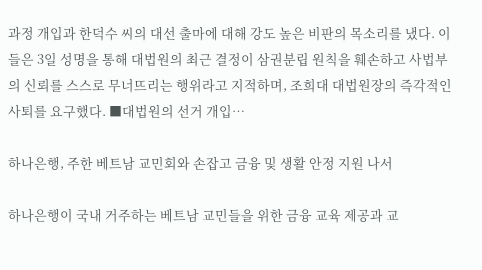과정 개입과 한덕수 씨의 대선 출마에 대해 강도 높은 비판의 목소리를 냈다. 이들은 3일 성명을 통해 대법원의 최근 결정이 삼권분립 원칙을 훼손하고 사법부의 신뢰를 스스로 무너뜨리는 행위라고 지적하며, 조희대 대법원장의 즉각적인 사퇴를 요구했다. ■대법원의 선거 개입…

하나은행, 주한 베트남 교민회와 손잡고 금융 및 생활 안정 지원 나서

하나은행이 국내 거주하는 베트남 교민들을 위한 금융 교육 제공과 교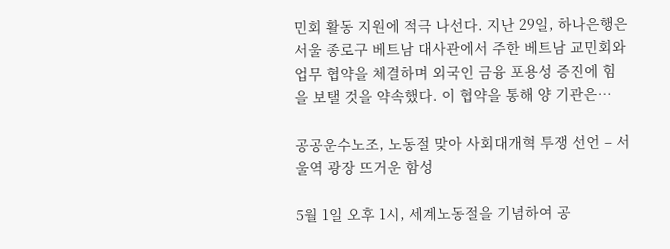민회 활동 지원에 적극 나선다. 지난 29일, 하나은행은 서울 종로구 베트남 대사관에서 주한 베트남 교민회와 업무 협약을 체결하며 외국인 금융 포용성 증진에 힘을 보탤 것을 약속했다. 이 협약을 통해 양 기관은…

공공운수노조, 노동절 맞아 사회대개혁 투쟁 선언 – 서울역 광장 뜨거운 함성

5월 1일 오후 1시, 세계노동절을 기념하여 공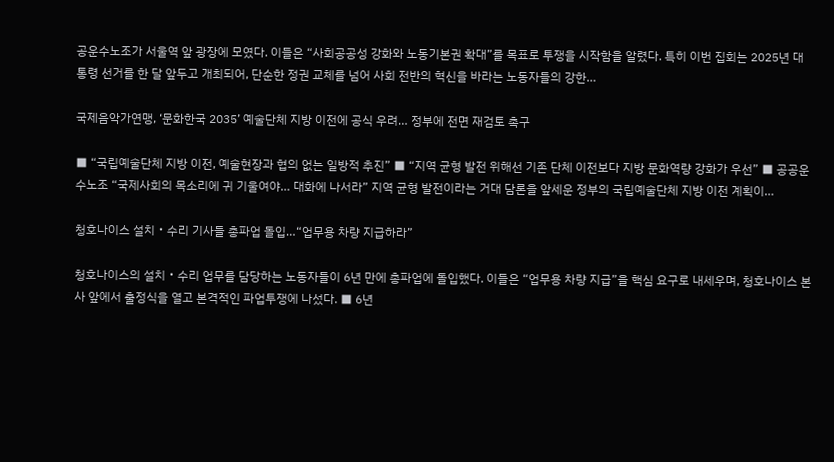공운수노조가 서울역 앞 광장에 모였다. 이들은 “사회공공성 강화와 노동기본권 확대”를 목표로 투쟁을 시작함을 알렸다. 특히 이번 집회는 2025년 대통령 선거를 한 달 앞두고 개최되어, 단순한 정권 교체를 넘어 사회 전반의 혁신을 바라는 노동자들의 강한…

국제음악가연맹, ‘문화한국 2035’ 예술단체 지방 이전에 공식 우려… 정부에 전면 재검토 촉구

■ “국립예술단체 지방 이전, 예술현장과 협의 없는 일방적 추진” ■ “지역 균형 발전 위해선 기존 단체 이전보다 지방 문화역량 강화가 우선” ■ 공공운수노조 “국제사회의 목소리에 귀 기울여야… 대화에 나서라” 지역 균형 발전이라는 거대 담론을 앞세운 정부의 국립예술단체 지방 이전 계획이…

청호나이스 설치‧수리 기사들 총파업 돌입…“업무용 차량 지급하라”

청호나이스의 설치‧수리 업무를 담당하는 노동자들이 6년 만에 총파업에 돌입했다. 이들은 “업무용 차량 지급”을 핵심 요구로 내세우며, 청호나이스 본사 앞에서 출정식을 열고 본격적인 파업투쟁에 나섰다. ■ 6년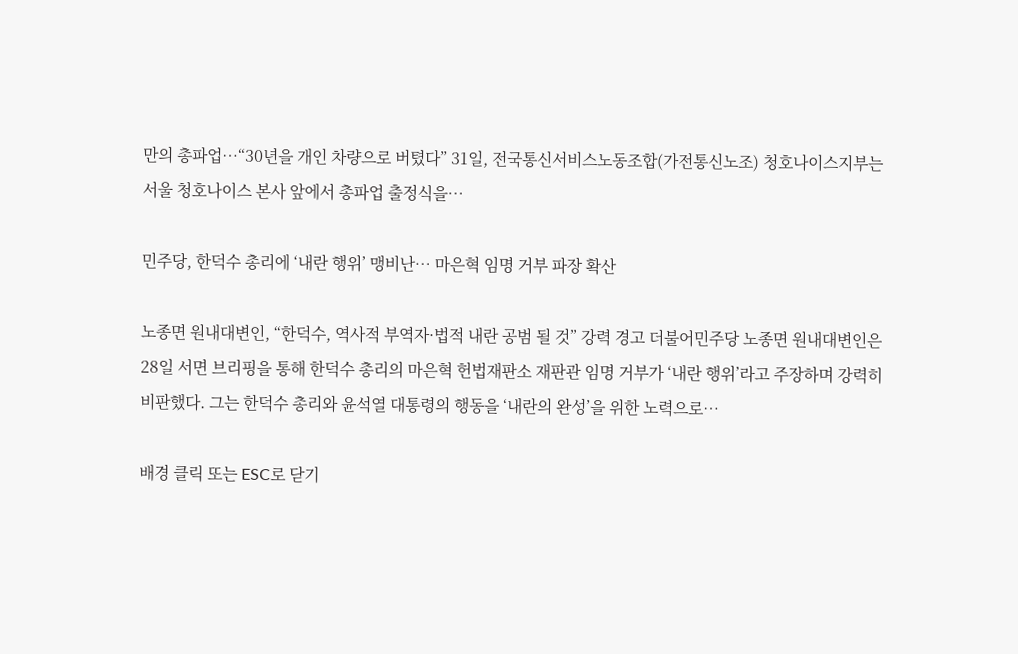만의 총파업…“30년을 개인 차량으로 버텼다” 31일, 전국통신서비스노동조합(가전통신노조) 청호나이스지부는 서울 청호나이스 본사 앞에서 총파업 출정식을…

민주당, 한덕수 총리에 ‘내란 행위’ 맹비난… 마은혁 임명 거부 파장 확산

노종면 원내대변인, “한덕수, 역사적 부역자·법적 내란 공범 될 것” 강력 경고 더불어민주당 노종면 원내대변인은 28일 서면 브리핑을 통해 한덕수 총리의 마은혁 헌법재판소 재판관 임명 거부가 ‘내란 행위’라고 주장하며 강력히 비판했다. 그는 한덕수 총리와 윤석열 대통령의 행동을 ‘내란의 완성’을 위한 노력으로…

배경 클릭 또는 ESC로 닫기